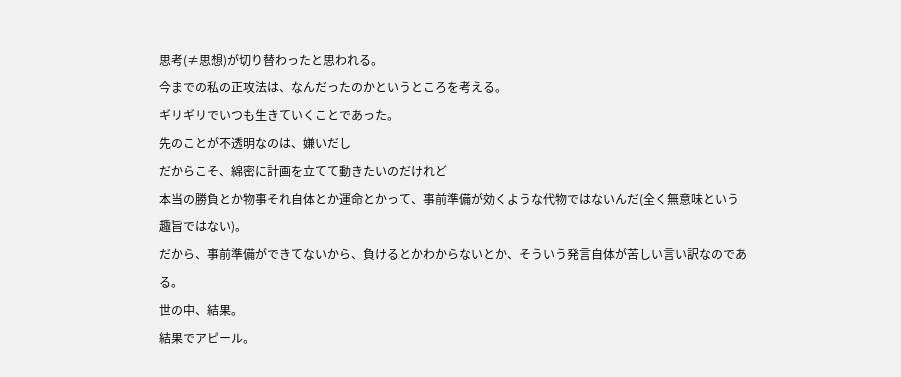思考(≠思想)が切り替わったと思われる。
今までの私の正攻法は、なんだったのかというところを考える。
ギリギリでいつも生きていくことであった。
先のことが不透明なのは、嫌いだし
だからこそ、綿密に計画を立てて動きたいのだけれど
本当の勝負とか物事それ自体とか運命とかって、事前準備が効くような代物ではないんだ(全く無意味という趣旨ではない)。
だから、事前準備ができてないから、負けるとかわからないとか、そういう発言自体が苦しい言い訳なのである。
世の中、結果。
結果でアピール。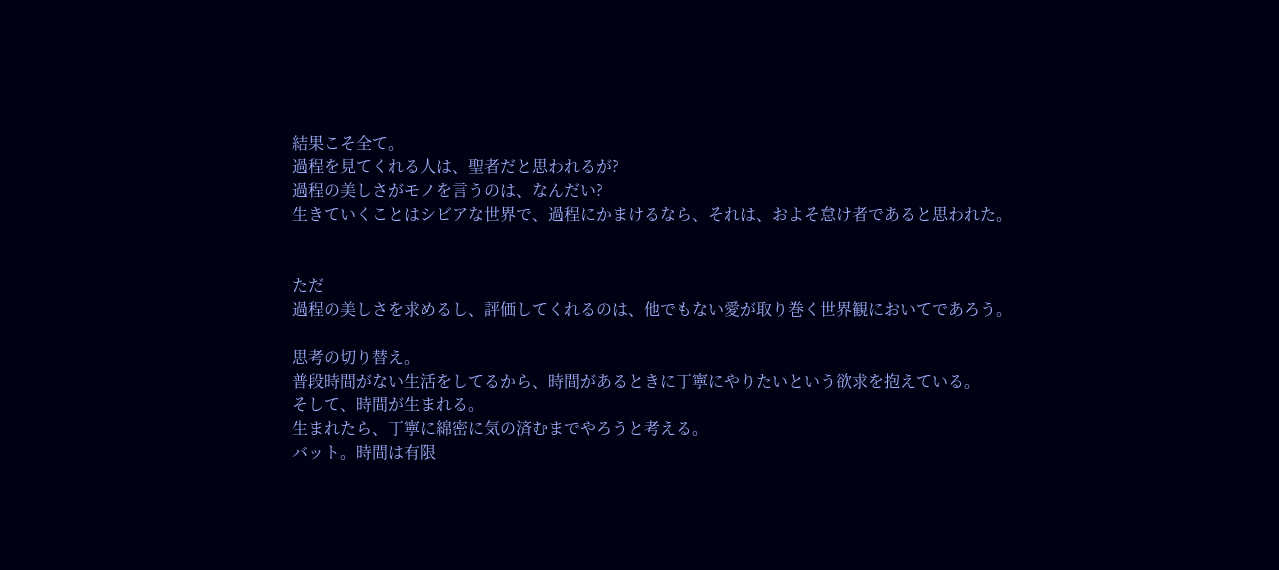結果こそ全て。
過程を見てくれる人は、聖者だと思われるが?
過程の美しさがモノを言うのは、なんだい?
生きていくことはシビアな世界で、過程にかまけるなら、それは、およそ怠け者であると思われた。


ただ
過程の美しさを求めるし、評価してくれるのは、他でもない愛が取り巻く世界観においてであろう。

思考の切り替え。
普段時間がない生活をしてるから、時間があるときに丁寧にやりたいという欲求を抱えている。
そして、時間が生まれる。
生まれたら、丁寧に綿密に気の済むまでやろうと考える。
バット。時間は有限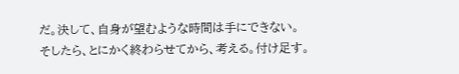だ。決して、自身が望むような時間は手にできない。
そしたら、とにかく終わらせてから、考える。付け足す。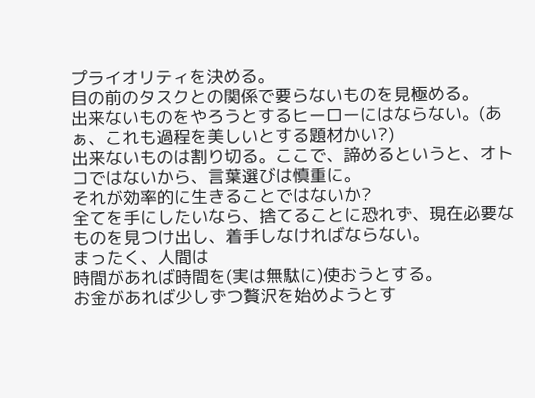プライオリティを決める。
目の前のタスクとの関係で要らないものを見極める。
出来ないものをやろうとするヒーローにはならない。(あぁ、これも過程を美しいとする題材かい?)
出来ないものは割り切る。ここで、諦めるというと、オトコではないから、言葉選びは慎重に。
それが効率的に生きることではないか?
全てを手にしたいなら、捨てることに恐れず、現在必要なものを見つけ出し、着手しなければならない。
まったく、人間は
時間があれば時間を(実は無駄に)使おうとする。
お金があれば少しずつ贅沢を始めようとす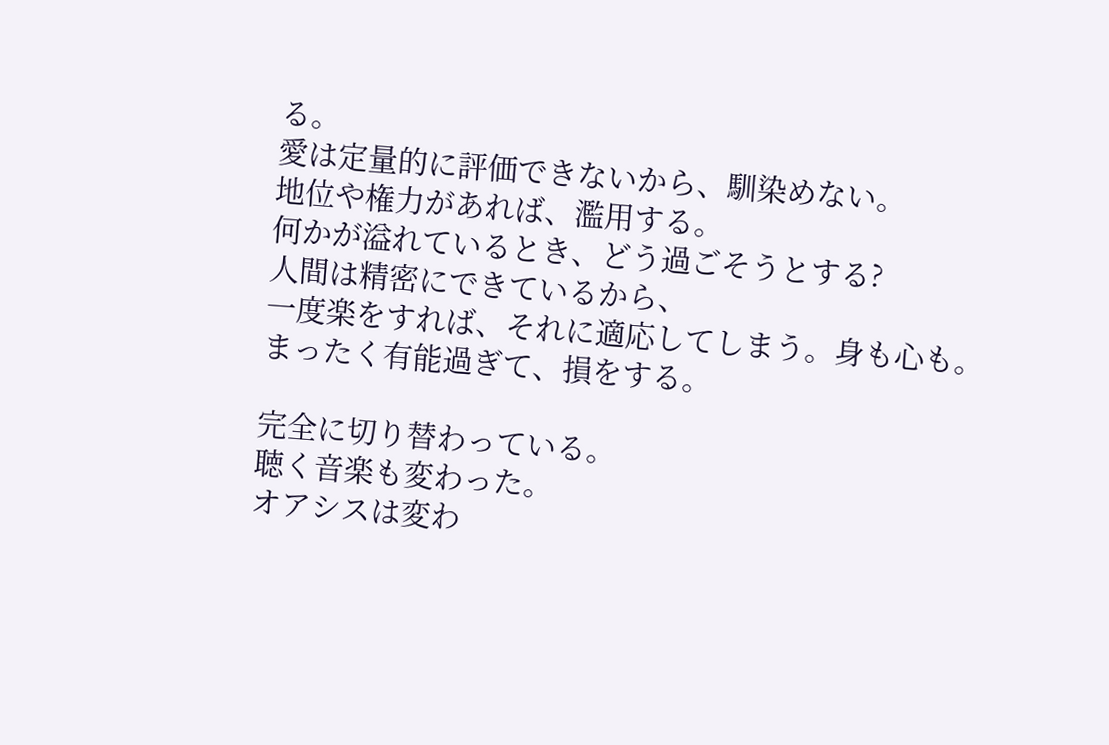る。
愛は定量的に評価できないから、馴染めない。
地位や権力があれば、濫用する。
何かが溢れているとき、どう過ごそうとする?
人間は精密にできているから、
一度楽をすれば、それに適応してしまう。身も心も。
まったく有能過ぎて、損をする。

完全に切り替わっている。
聴く音楽も変わった。
オアシスは変わ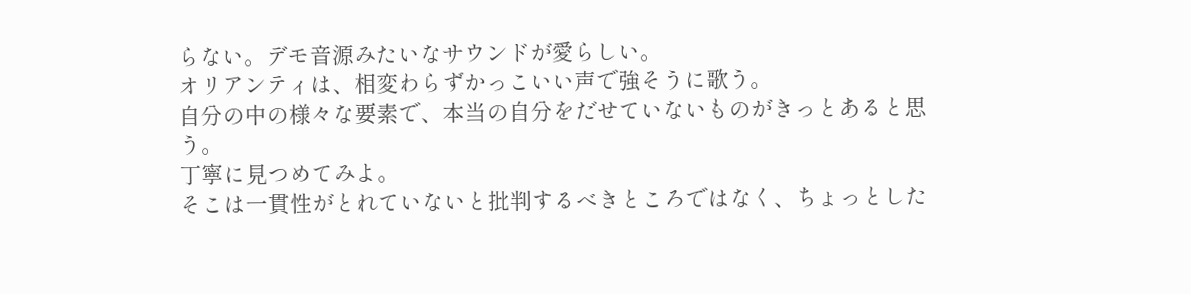らない。デモ音源みたいなサウンドが愛らしい。
オリアンティは、相変わらずかっこいい声で強そうに歌う。
自分の中の様々な要素で、本当の自分をだせていないものがきっとあると思う。
丁寧に見つめてみよ。
そこは一貫性がとれていないと批判するべきところではなく、ちょっとした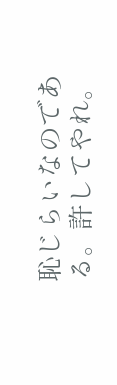恥じらいなのである。許してやれ。